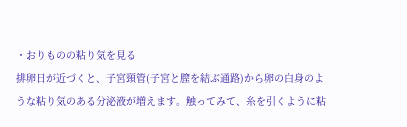・おりものの粘り気を見る
排卵日が近づくと、子宮頸管(子宮と膣を結ぶ通路)から卵の白身のような粘り気のある分泌液が増えます。触ってみて、糸を引くように粘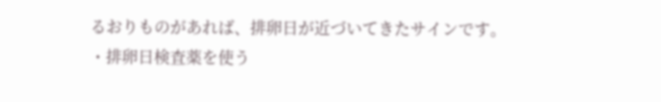るおりものがあれば、排卵日が近づいてきたサインです。
・排卵日検査薬を使う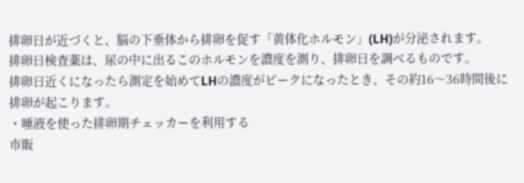排卵日が近づくと、脳の下垂体から排卵を促す「黄体化ホルモン」(LH)が分泌されます。
排卵日検査薬は、尿の中に出るこのホルモンを濃度を測り、排卵日を調べるものです。
排卵日近くになったら測定を始めてLHの濃度がピークになったとき、その約16〜36時間後に排卵が起こります。
・唾液を使った排卵期チェッカーを利用する
市販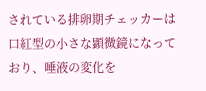されている排卵期チェッカーは口紅型の小さな顕微鏡になっており、唾液の変化を